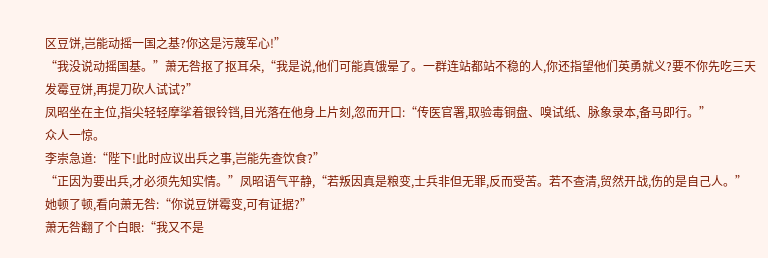区豆饼,岂能动摇一国之基?你这是污蔑军心!”
“我没说动摇国基。”萧无咎抠了抠耳朵,“我是说,他们可能真饿晕了。一群连站都站不稳的人,你还指望他们英勇就义?要不你先吃三天发霉豆饼,再提刀砍人试试?”
凤昭坐在主位,指尖轻轻摩挲着银铃铛,目光落在他身上片刻,忽而开口:“传医官署,取验毒铜盘、嗅试纸、脉象录本,备马即行。”
众人一惊。
李崇急道:“陛下!此时应议出兵之事,岂能先查饮食?”
“正因为要出兵,才必须先知实情。”凤昭语气平静,“若叛因真是粮变,士兵非但无罪,反而受苦。若不查清,贸然开战,伤的是自己人。”
她顿了顿,看向萧无咎:“你说豆饼霉变,可有证据?”
萧无咎翻了个白眼:“我又不是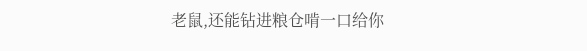老鼠,还能钻进粮仓啃一口给你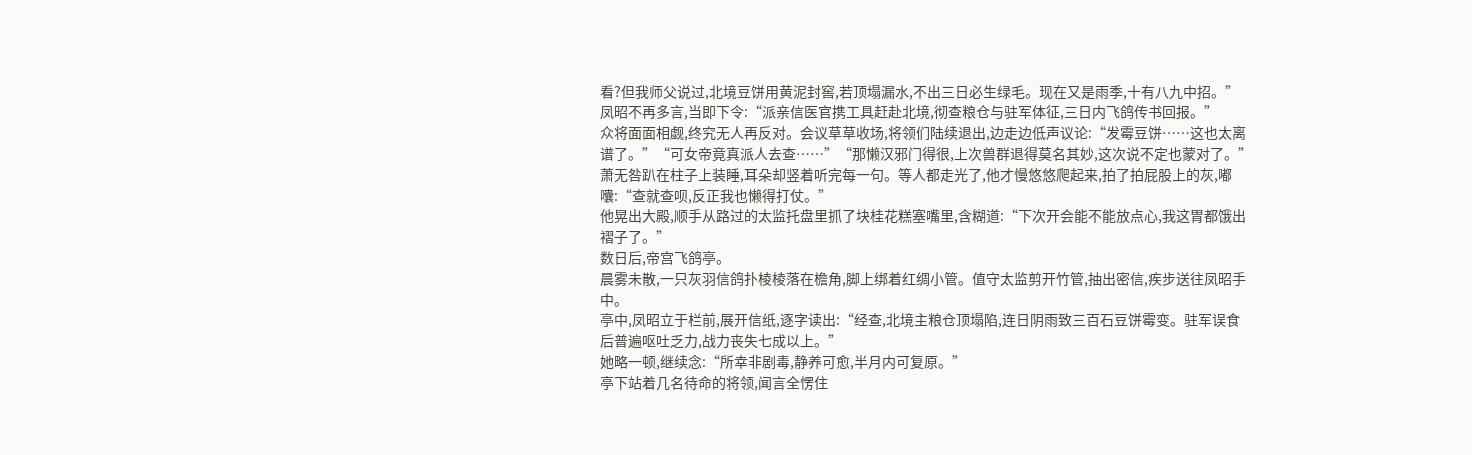看?但我师父说过,北境豆饼用黄泥封窖,若顶塌漏水,不出三日必生绿毛。现在又是雨季,十有八九中招。”
凤昭不再多言,当即下令:“派亲信医官携工具赶赴北境,彻查粮仓与驻军体征,三日内飞鸽传书回报。”
众将面面相觑,终究无人再反对。会议草草收场,将领们陆续退出,边走边低声议论:“发霉豆饼……这也太离谱了。”“可女帝竟真派人去查……”“那懒汉邪门得很,上次兽群退得莫名其妙,这次说不定也蒙对了。”
萧无咎趴在柱子上装睡,耳朵却竖着听完每一句。等人都走光了,他才慢悠悠爬起来,拍了拍屁股上的灰,嘟囔:“查就查呗,反正我也懒得打仗。”
他晃出大殿,顺手从路过的太监托盘里抓了块桂花糕塞嘴里,含糊道:“下次开会能不能放点心,我这胃都饿出褶子了。”
数日后,帝宫飞鸽亭。
晨雾未散,一只灰羽信鸽扑棱棱落在檐角,脚上绑着红绸小管。值守太监剪开竹管,抽出密信,疾步送往凤昭手中。
亭中,凤昭立于栏前,展开信纸,逐字读出:“经查,北境主粮仓顶塌陷,连日阴雨致三百石豆饼霉变。驻军误食后普遍呕吐乏力,战力丧失七成以上。”
她略一顿,继续念:“所幸非剧毒,静养可愈,半月内可复原。”
亭下站着几名待命的将领,闻言全愣住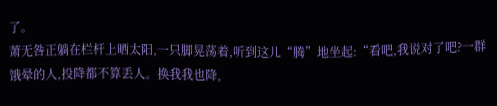了。
萧无咎正躺在栏杆上晒太阳,一只脚晃荡着,听到这儿“腾”地坐起:“看吧,我说对了吧?一群饿晕的人,投降都不算丢人。换我我也降,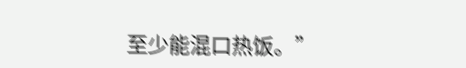至少能混口热饭。”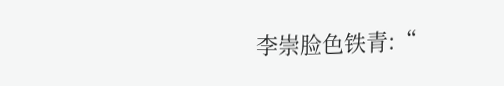李崇脸色铁青:“